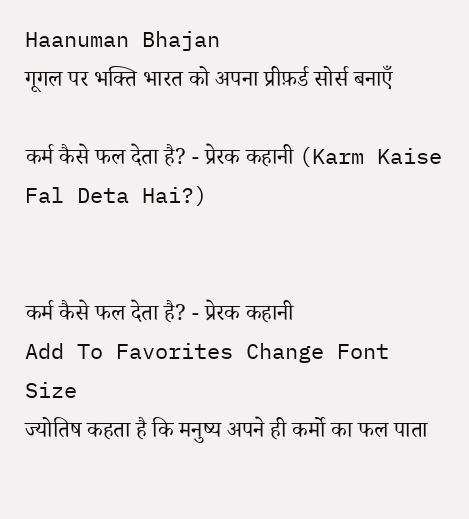Haanuman Bhajan
गूगल पर भक्ति भारत को अपना प्रीफ़र्ड सोर्स बनाएँ

कर्म कैसे फल देता है? - प्रेरक कहानी (Karm Kaise Fal Deta Hai?)


कर्म कैसे फल देता है? - प्रेरक कहानी
Add To Favorites Change Font Size
ज्योतिष कहता है कि मनुष्य अपने ही कर्मो का फल पाता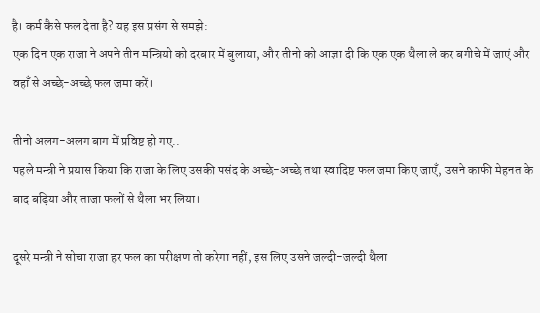है। कर्म कैसे फल देता है? यह इस प्रसंग से समझे:
एक दिन एक राजा ने अपने तीन मन्त्रियो को दरबार में बुलाया, और तीनो को आज्ञा दी कि एक एक थैला ले कर बगीचे में जाएं और वहाँ से अच्छे-अच्छे फल जमा करें।

तीनो अलग-अलग बाग में प्रविष्ट हो गए..
पहले मन्त्री ने प्रयास किया कि राजा के लिए उसकी पसंद के अच्छे-अच्छे तथा स्वादिष्ट फल जमा किए जाएँ, उसने काफी मेहनत के बाद बढ़िया और ताजा फलों से थैला भर लिया।

दूसरे मन्त्री ने सोचा राजा हर फल का परीक्षण तो करेगा नहीं, इस लिए उसने जल्दी-जल्दी थैला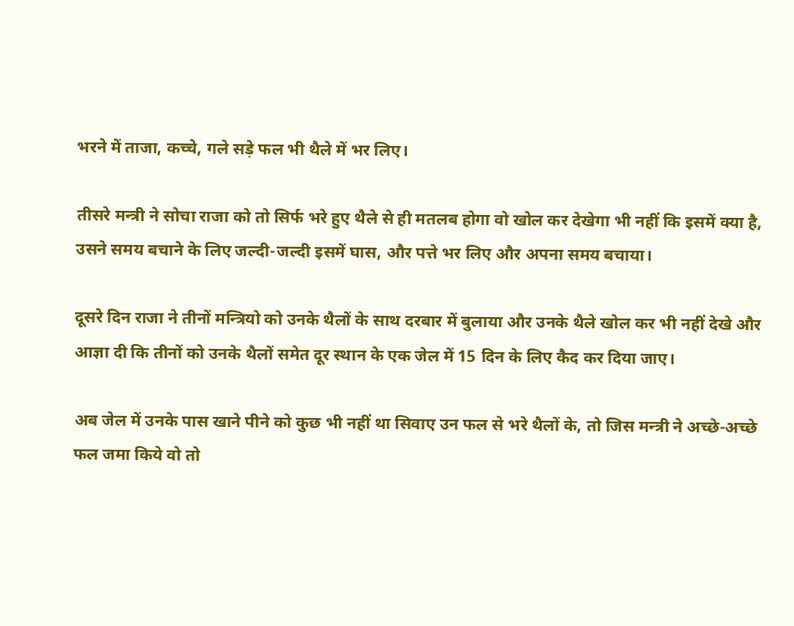भरने में ताजा, कच्चे, गले सड़े फल भी थैले में भर लिए।

तीसरे मन्त्री ने सोचा राजा को तो सिर्फ भरे हुए थैले से ही मतलब होगा वो खोल कर देखेगा भी नहीं कि इसमें क्या है, उसने समय बचाने के लिए जल्दी-जल्दी इसमें घास, और पत्ते भर लिए और अपना समय बचाया।

दूसरे दिन राजा ने तीनों मन्त्रियो को उनके थैलों के साथ दरबार में बुलाया और उनके थैले खोल कर भी नहीं देखे और आज्ञा दी कि तीनों को उनके थैलों समेत दूर स्थान के एक जेल में 15 दिन के लिए कैद कर दिया जाए।

अब जेल में उनके पास खाने पीने को कुछ भी नहीं था सिवाए उन फल से भरे थैलों के, तो जिस मन्त्री ने अच्छे-अच्छे फल जमा किये वो तो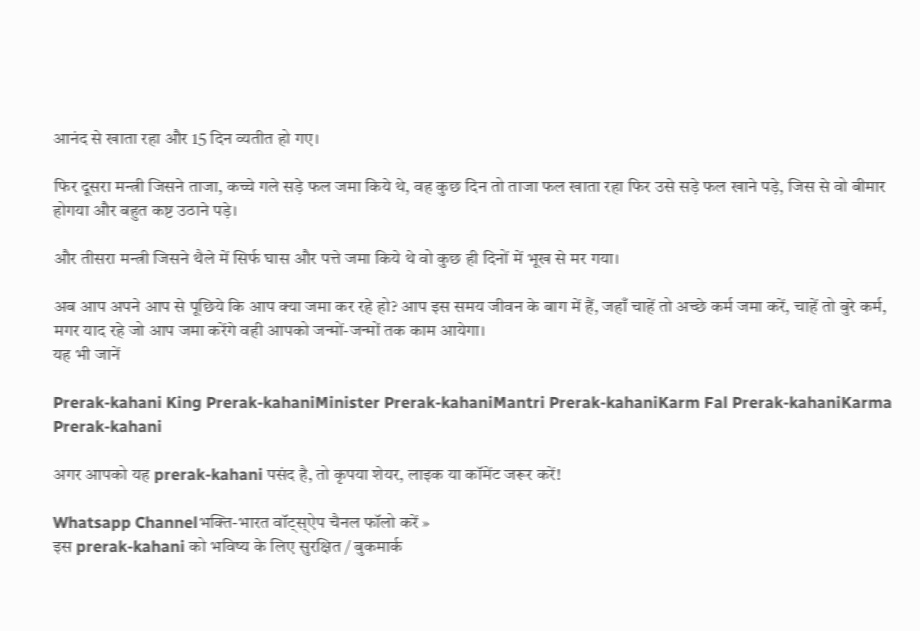आनंद से खाता रहा और 15 दिन व्यतीत हो गए।

फिर दूसरा मन्त्री जिसने ताजा, कच्चे गले सड़े फल जमा किये थे, वह कुछ दिन तो ताजा फल खाता रहा फिर उसे सड़े फल खाने पड़े, जिस से वो बीमार होगया और बहुत कष्ट उठाने पड़े।

और तीसरा मन्त्री जिसने थैले में सिर्फ घास और पत्ते जमा किये थे वो कुछ ही दिनों में भूख से मर गया।

अब आप अपने आप से पूछिये कि आप क्या जमा कर रहे हो? आप इस समय जीवन के बाग में हैं, जहाँ चाहें तो अच्छे कर्म जमा करें, चाहें तो बुरे कर्म, मगर याद रहे जो आप जमा करेंगे वही आपको जन्मों-जन्मों तक काम आयेगा।
यह भी जानें

Prerak-kahani King Prerak-kahaniMinister Prerak-kahaniMantri Prerak-kahaniKarm Fal Prerak-kahaniKarma Prerak-kahani

अगर आपको यह prerak-kahani पसंद है, तो कृपया शेयर, लाइक या कॉमेंट जरूर करें!

Whatsapp Channelभक्ति-भारत वॉट्स्ऐप चैनल फॉलो करें »
इस prerak-kahani को भविष्य के लिए सुरक्षित / बुकमार्क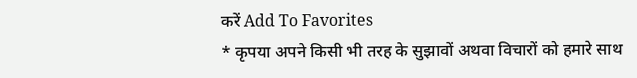करें Add To Favorites
* कृपया अपने किसी भी तरह के सुझावों अथवा विचारों को हमारे साथ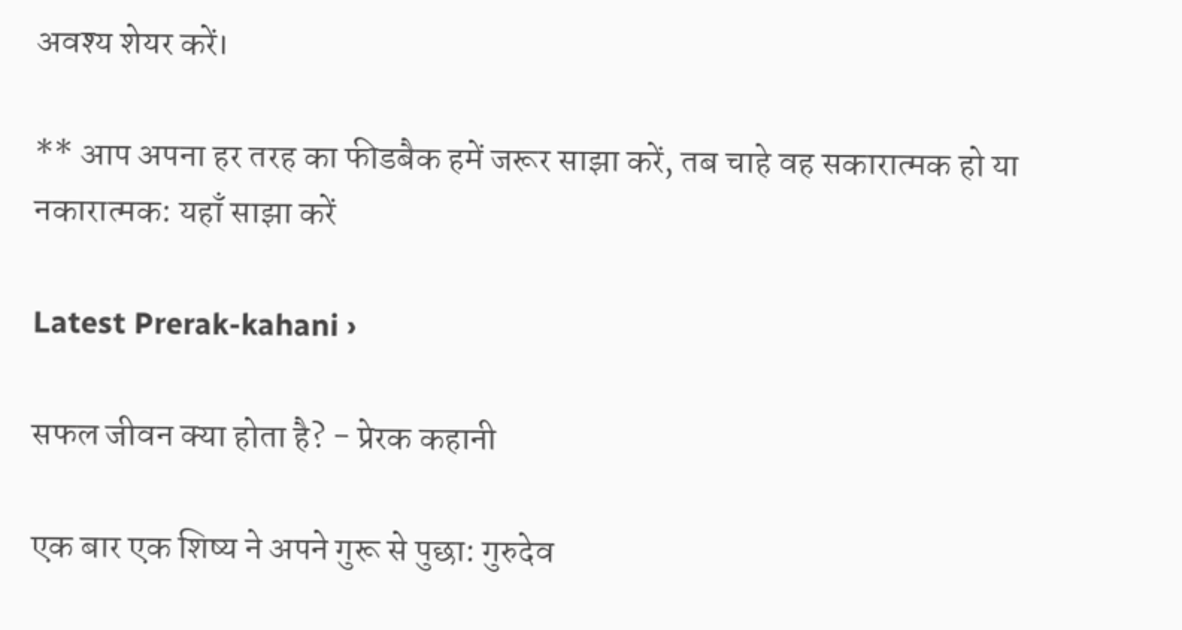अवश्य शेयर करें।

** आप अपना हर तरह का फीडबैक हमें जरूर साझा करें, तब चाहे वह सकारात्मक हो या नकारात्मक: यहाँ साझा करें

Latest Prerak-kahani ›

सफल जीवन क्या होता है? - प्रेरक कहानी

एक बार एक शिष्य ने अपने गुरू से पुछा: गुरुदेव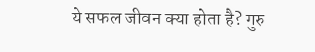ये सफल जीवन क्या होता है? गुरु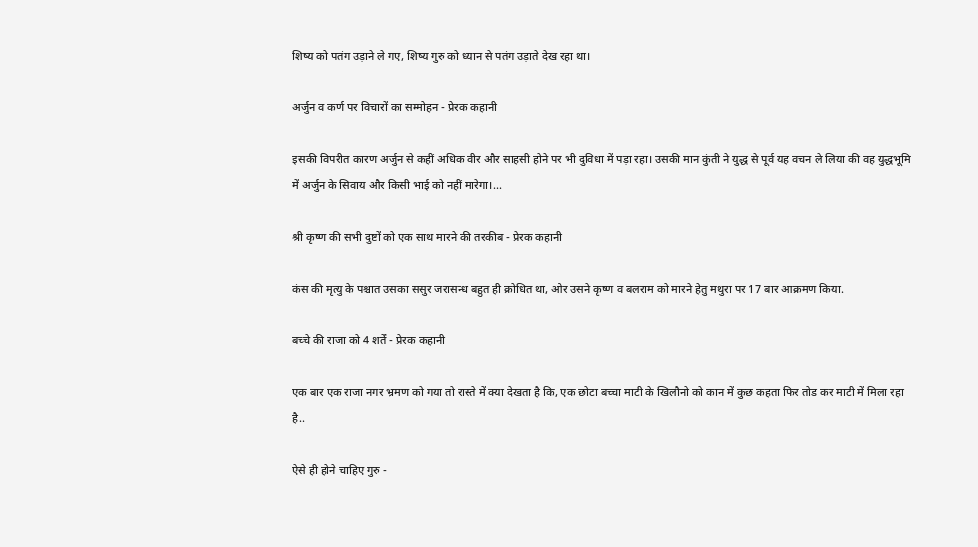शिष्य को पतंग उड़ाने ले गए, शिष्य गुरु को ध्यान से पतंग उड़ाते देख रहा था।

अर्जुन व कर्ण पर विचारों का सम्मोहन - प्रेरक कहानी

इसकी विपरीत कारण अर्जुन से कहीं अधिक वीर और साहसी होने पर भी दुविधा में पड़ा रहा। उसकी मान कुंती ने युद्ध से पूर्व यह वचन ले लिया की वह युद्धभूमि में अर्जुन के सिवाय और किसी भाई को नहीं मारेगा।...

श्री कृष्ण की सभी दुष्टों को एक साथ मारने की तरकीब - प्रेरक कहानी

कंस की मृत्यु के पश्चात उसका ससुर जरासन्ध बहुत ही क्रोधित था, ओर उसने कृष्ण व बलराम को मारने हेतु मथुरा पर 17 बार आक्रमण किया.

बच्चे की राजा को 4 शर्तें - प्रेरक कहानी

एक बार एक राजा नगर भ्रमण को गया तो रास्ते में क्या देखता है कि, एक छोटा बच्चा माटी के खिलौनो को कान में कुछ कहता फिर तोड कर माटी में मिला रहा है..

ऐसे ही होने चाहिए गुरु -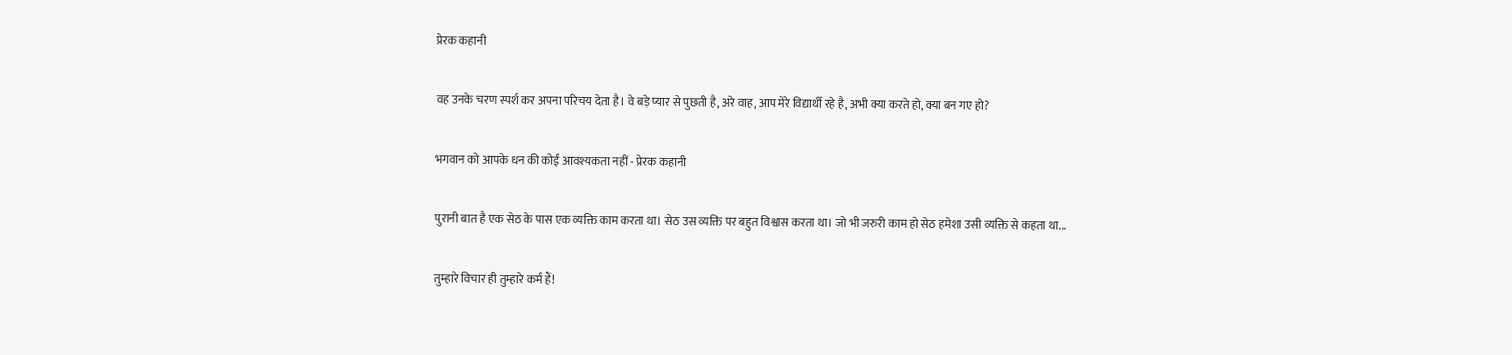प्रेरक कहानी

वह उनके चरण स्पर्श कर अपना परिचय देता है। वे बड़े प्यार से पुछती है, अरे वाह, आप मेरे विद्यार्थी रहे है, अभी क्या करते हो, क्या बन गए हो?

भगवान को आपके धन की कोई आवश्यकता नहीं - प्रेरक कहानी

पुरानी बात है एक सेठ के पास एक व्यक्ति काम करता था। सेठ उस व्यक्ति पर बहुत विश्वास करता था। जो भी जरुरी काम हो सेठ हमेशा उसी व्यक्ति से कहता था...

तुम्हारे विचार ही तुम्हारे कर्म हैं!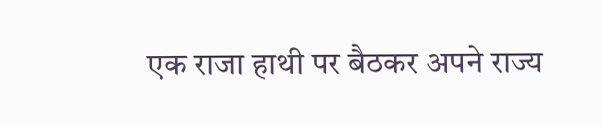एक राजा हाथी पर बैठकर अपने राज्य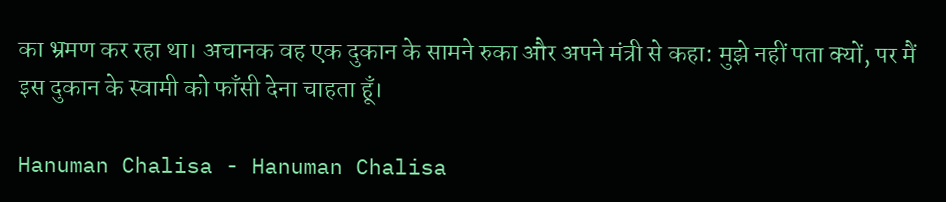का भ्रमण कर रहा था। अचानक वह एक दुकान के सामने रुका और अपने मंत्री से कहा: मुझे नहीं पता क्यों, पर मैं इस दुकान के स्वामी को फाँसी देना चाहता हूँ।

Hanuman Chalisa - Hanuman Chalisa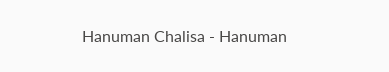Hanuman Chalisa - Hanuman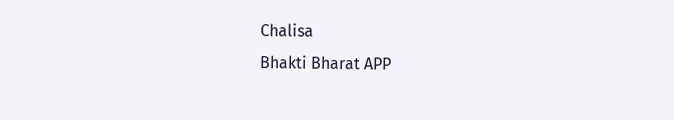Chalisa
Bhakti Bharat APP